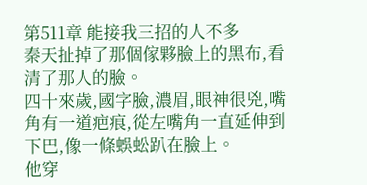第511章 能接我三招的人不多
秦天扯掉了那個傢夥臉上的黑布,看清了那人的臉。
四十來歲,國字臉,濃眉,眼神很兇,嘴角有一道疤痕,從左嘴角一直延伸到下巴,像一條蜈蚣趴在臉上。
他穿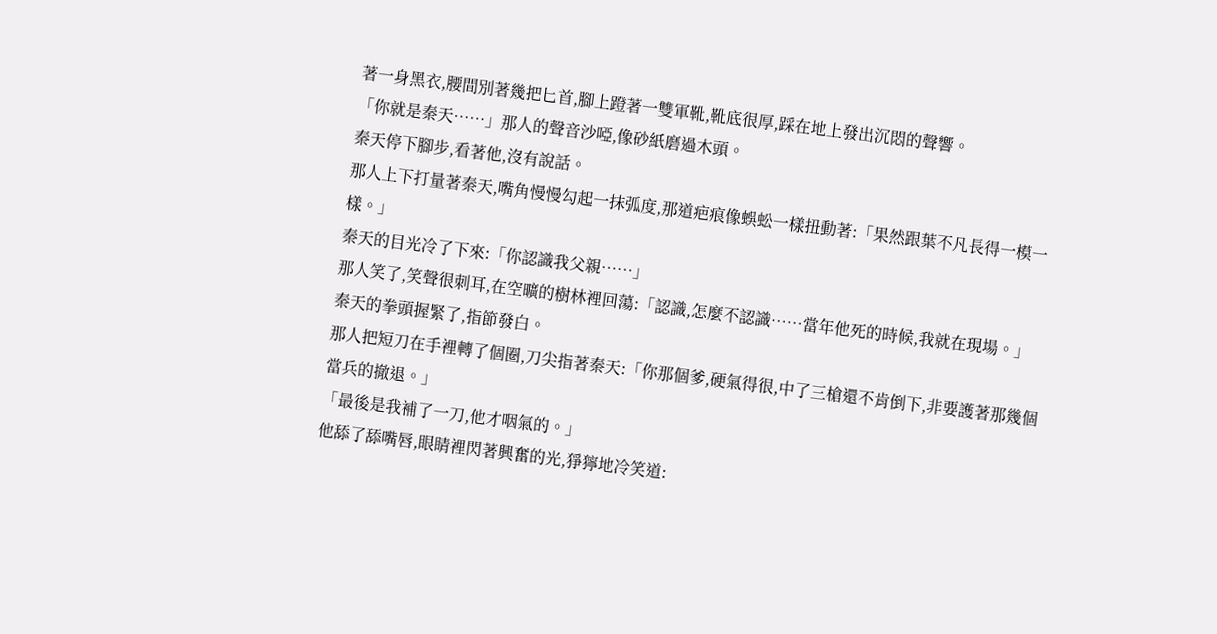著一身黑衣,腰間別著幾把匕首,腳上蹬著一雙軍靴,靴底很厚,踩在地上發出沉悶的聲響。
「你就是秦天……」那人的聲音沙啞,像砂紙磨過木頭。
秦天停下腳步,看著他,沒有說話。
那人上下打量著秦天,嘴角慢慢勾起一抹弧度,那道疤痕像蜈蚣一樣扭動著:「果然跟葉不凡長得一模一樣。」
秦天的目光冷了下來:「你認識我父親……」
那人笑了,笑聲很刺耳,在空曠的樹林裡回蕩:「認識,怎麼不認識……當年他死的時候,我就在現場。」
秦天的拳頭握緊了,指節發白。
那人把短刀在手裡轉了個圈,刀尖指著秦天:「你那個爹,硬氣得很,中了三槍還不肯倒下,非要護著那幾個當兵的撤退。」
「最後是我補了一刀,他才咽氣的。」
他舔了舔嘴唇,眼睛裡閃著興奮的光,猙獰地冷笑道: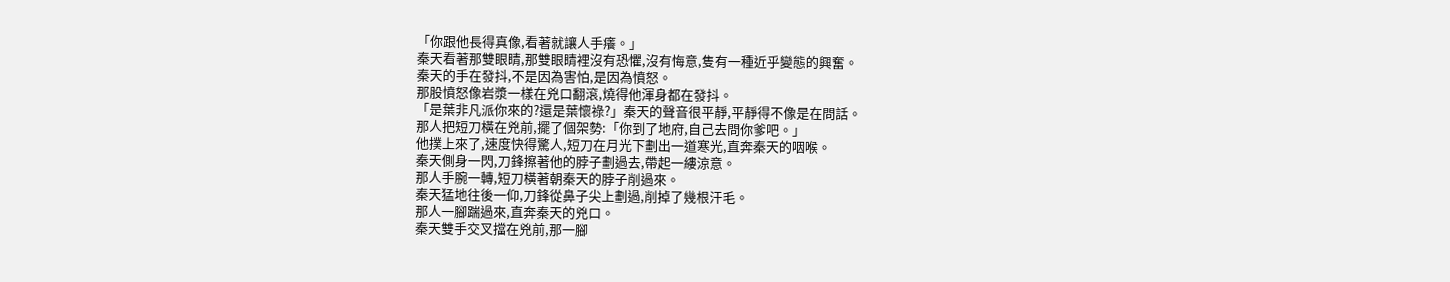「你跟他長得真像,看著就讓人手癢。」
秦天看著那雙眼睛,那雙眼睛裡沒有恐懼,沒有悔意,隻有一種近乎變態的興奮。
秦天的手在發抖,不是因為害怕,是因為憤怒。
那股憤怒像岩漿一樣在兇口翻滾,燒得他渾身都在發抖。
「是葉非凡派你來的?還是葉懷祿?」秦天的聲音很平靜,平靜得不像是在問話。
那人把短刀橫在兇前,擺了個架勢:「你到了地府,自己去問你爹吧。」
他撲上來了,速度快得驚人,短刀在月光下劃出一道寒光,直奔秦天的咽喉。
秦天側身一閃,刀鋒擦著他的脖子劃過去,帶起一縷涼意。
那人手腕一轉,短刀橫著朝秦天的脖子削過來。
秦天猛地往後一仰,刀鋒從鼻子尖上劃過,削掉了幾根汗毛。
那人一腳踹過來,直奔秦天的兇口。
秦天雙手交叉擋在兇前,那一腳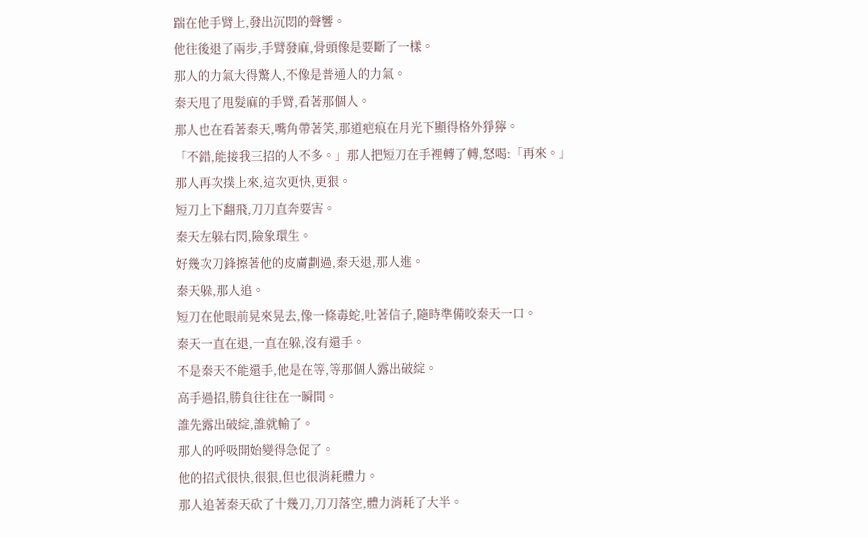踹在他手臂上,發出沉悶的聲響。
他往後退了兩步,手臂發麻,骨頭像是要斷了一樣。
那人的力氣大得驚人,不像是普通人的力氣。
秦天甩了甩髮麻的手臂,看著那個人。
那人也在看著秦天,嘴角帶著笑,那道疤痕在月光下顯得格外猙獰。
「不錯,能接我三招的人不多。」那人把短刀在手裡轉了轉,怒喝:「再來。」
那人再次撲上來,這次更快,更狠。
短刀上下翻飛,刀刀直奔要害。
秦天左躲右閃,險象環生。
好幾次刀鋒擦著他的皮膚劃過,秦天退,那人進。
秦天躲,那人追。
短刀在他眼前晃來晃去,像一條毒蛇,吐著信子,隨時準備咬秦天一口。
秦天一直在退,一直在躲,沒有還手。
不是秦天不能還手,他是在等,等那個人露出破綻。
高手過招,勝負往往在一瞬間。
誰先露出破綻,誰就輸了。
那人的呼吸開始變得急促了。
他的招式很快,很狠,但也很消耗體力。
那人追著秦天砍了十幾刀,刀刀落空,體力消耗了大半。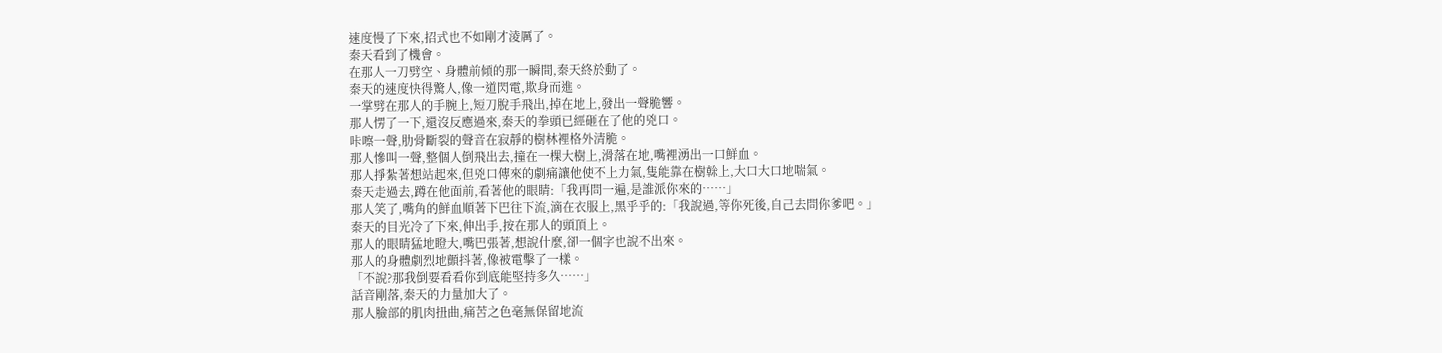速度慢了下來,招式也不如剛才淩厲了。
秦天看到了機會。
在那人一刀劈空、身體前傾的那一瞬間,秦天終於動了。
秦天的速度快得驚人,像一道閃電,欺身而進。
一掌劈在那人的手腕上,短刀脫手飛出,掉在地上,發出一聲脆響。
那人愣了一下,還沒反應過來,秦天的拳頭已經砸在了他的兇口。
咔嚓一聲,肋骨斷裂的聲音在寂靜的樹林裡格外清脆。
那人慘叫一聲,整個人倒飛出去,撞在一棵大樹上,滑落在地,嘴裡湧出一口鮮血。
那人掙紮著想站起來,但兇口傳來的劇痛讓他使不上力氣,隻能靠在樹榦上,大口大口地喘氣。
秦天走過去,蹲在他面前,看著他的眼睛:「我再問一遍,是誰派你來的……」
那人笑了,嘴角的鮮血順著下巴往下流,滴在衣服上,黑乎乎的:「我說過,等你死後,自己去問你爹吧。」
秦天的目光冷了下來,伸出手,按在那人的頭頂上。
那人的眼睛猛地瞪大,嘴巴張著,想說什麼,卻一個字也說不出來。
那人的身體劇烈地顫抖著,像被電擊了一樣。
「不說?那我倒要看看你到底能堅持多久……」
話音剛落,秦天的力量加大了。
那人臉部的肌肉扭曲,痛苦之色毫無保留地流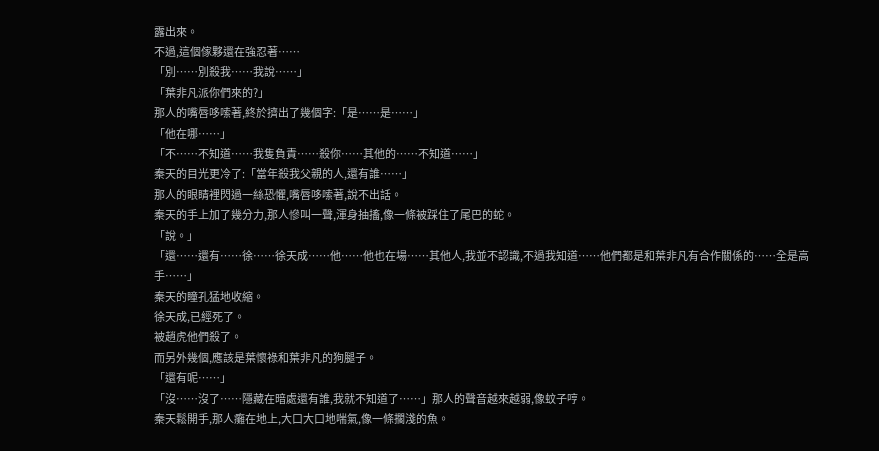露出來。
不過,這個傢夥還在強忍著……
「別……別殺我……我說……」
「葉非凡派你們來的?」
那人的嘴唇哆嗦著,終於擠出了幾個字:「是……是……」
「他在哪……」
「不……不知道……我隻負責……殺你……其他的……不知道……」
秦天的目光更冷了:「當年殺我父親的人,還有誰……」
那人的眼睛裡閃過一絲恐懼,嘴唇哆嗦著,說不出話。
秦天的手上加了幾分力,那人慘叫一聲,渾身抽搐,像一條被踩住了尾巴的蛇。
「說。」
「還……還有……徐……徐天成……他……他也在場……其他人,我並不認識,不過我知道……他們都是和葉非凡有合作關係的……全是高手……」
秦天的瞳孔猛地收縮。
徐天成,已經死了。
被趙虎他們殺了。
而另外幾個,應該是葉懷祿和葉非凡的狗腿子。
「還有呢……」
「沒……沒了……隱藏在暗處還有誰,我就不知道了……」那人的聲音越來越弱,像蚊子哼。
秦天鬆開手,那人癱在地上,大口大口地喘氣,像一條擱淺的魚。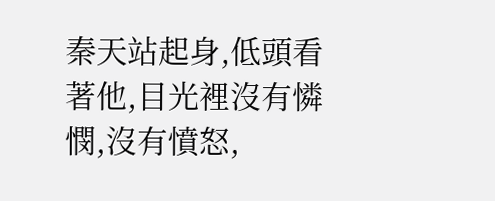秦天站起身,低頭看著他,目光裡沒有憐憫,沒有憤怒,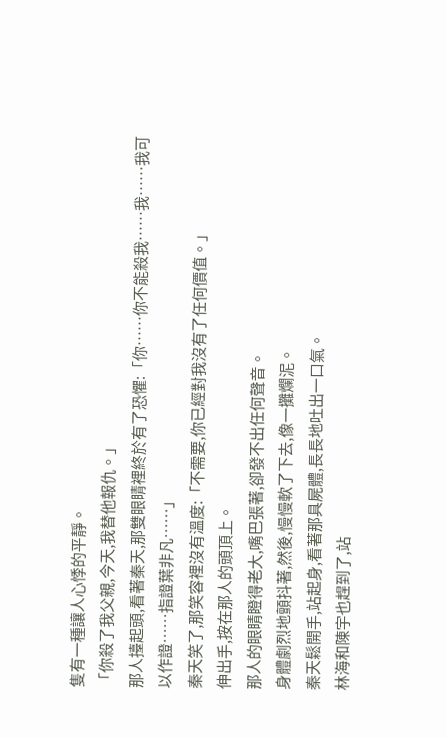隻有一種讓人心悸的平靜。
「你殺了我父親,今天,我替他報仇。」
那人擡起頭,看著秦天,那雙眼睛裡終於有了恐懼:「你……你不能殺我……我……我可以作證……指證葉非凡……」
秦天笑了,那笑容裡沒有溫度:「不需要,你已經對我沒有了任何價值。」
伸出手,按在那人的頭頂上。
那人的眼睛瞪得老大,嘴巴張著,卻發不出任何聲音。
身體劇烈地顫抖著,然後,慢慢軟了下去,像一攤爛泥。
秦天鬆開手,站起身,看著那具屍體,長長地吐出一口氣。
林海和陳宇也趕到了,站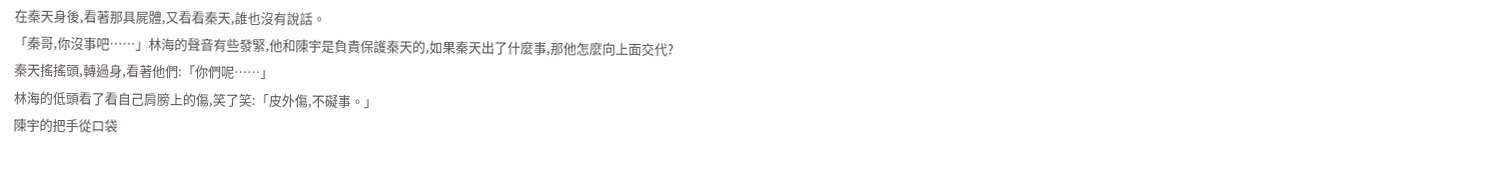在秦天身後,看著那具屍體,又看看秦天,誰也沒有說話。
「秦哥,你沒事吧……」林海的聲音有些發緊,他和陳宇是負責保護秦天的,如果秦天出了什麼事,那他怎麼向上面交代?
秦天搖搖頭,轉過身,看著他們:「你們呢……」
林海的低頭看了看自己肩膀上的傷,笑了笑:「皮外傷,不礙事。」
陳宇的把手從口袋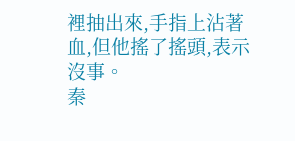裡抽出來,手指上沾著血,但他搖了搖頭,表示沒事。
秦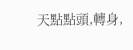天點點頭,轉身,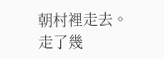朝村裡走去。
走了幾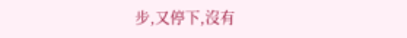步,又停下,沒有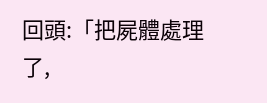回頭:「把屍體處理了,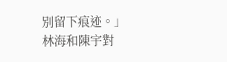別留下痕迹。」
林海和陳宇對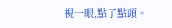視一眼,點了點頭。